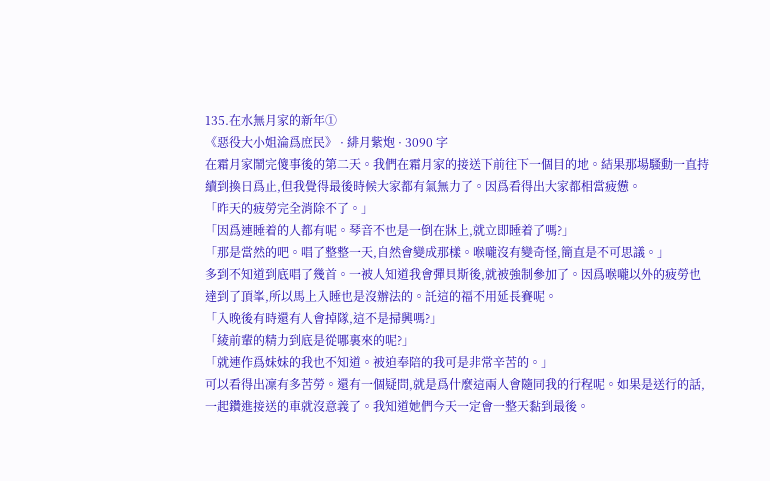135.在水無月家的新年①
《惡役大小姐淪爲庶民》 · 緋月紫炮 · 3090 字
在霜月家鬧完傻事後的第二天。我們在霜月家的接送下前往下一個目的地。結果那場騷動一直持續到換日爲止,但我覺得最後時候大家都有氣無力了。因爲看得出大家都相當疲憊。
「昨天的疲勞完全消除不了。」
「因爲連睡着的人都有呢。琴音不也是一倒在牀上,就立即睡着了嗎?」
「那是當然的吧。唱了整整一天,自然會變成那樣。喉嚨沒有變奇怪,簡直是不可思議。」
多到不知道到底唱了幾首。一被人知道我會彈貝斯後,就被強制參加了。因爲喉嚨以外的疲勞也達到了頂峯,所以馬上入睡也是沒辦法的。託這的福不用延長賽呢。
「入晚後有時還有人會掉隊,這不是掃興嗎?」
「綾前輩的精力到底是從哪裏來的呢?」
「就連作爲妹妹的我也不知道。被迫奉陪的我可是非常辛苦的。」
可以看得出凜有多苦勞。還有一個疑問,就是爲什麼這兩人會隨同我的行程呢。如果是送行的話,一起鑽進接送的車就沒意義了。我知道她們今天一定會一整天黏到最後。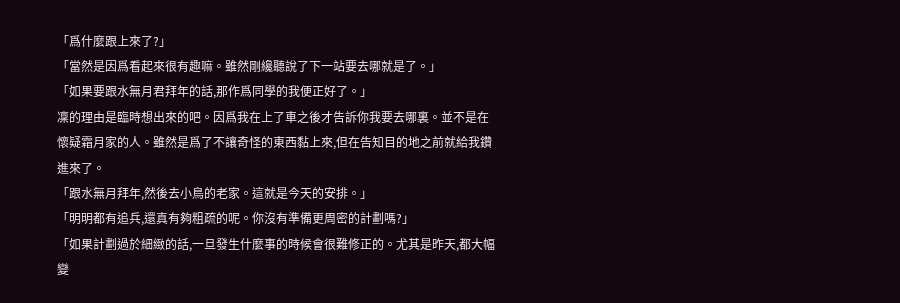「爲什麼跟上來了?」
「當然是因爲看起來很有趣嘛。雖然剛纔聽說了下一站要去哪就是了。」
「如果要跟水無月君拜年的話,那作爲同學的我便正好了。」
凜的理由是臨時想出來的吧。因爲我在上了車之後才告訴你我要去哪裏。並不是在懷疑霜月家的人。雖然是爲了不讓奇怪的東西黏上來,但在告知目的地之前就給我鑽進來了。
「跟水無月拜年,然後去小鳥的老家。這就是今天的安排。」
「明明都有追兵,還真有夠粗疏的呢。你沒有準備更周密的計劃嗎?」
「如果計劃過於細緻的話,一旦發生什麼事的時候會很難修正的。尤其是昨天,都大幅變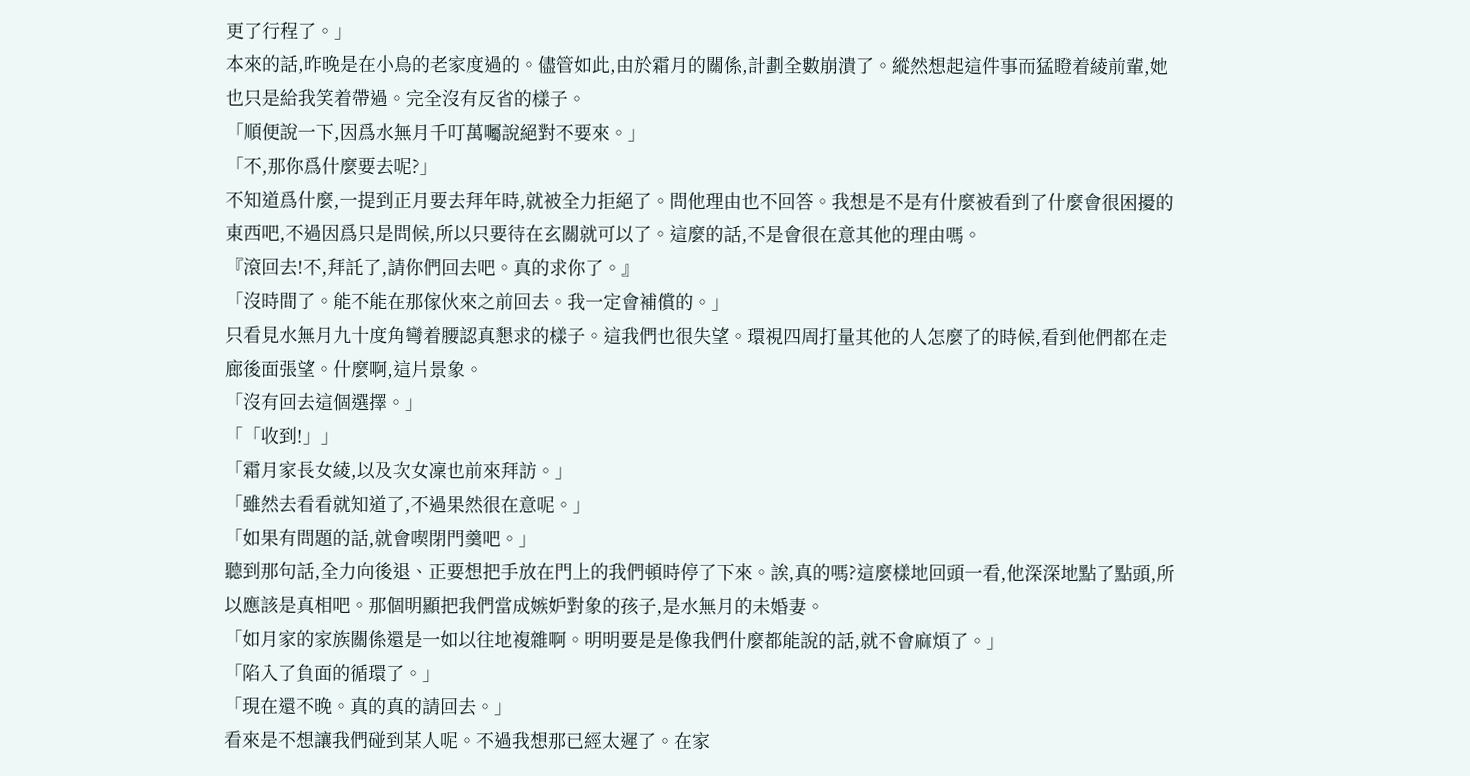更了行程了。」
本來的話,昨晚是在小鳥的老家度過的。儘管如此,由於霜月的關係,計劃全數崩潰了。縱然想起這件事而猛瞪着綾前輩,她也只是給我笑着帶過。完全沒有反省的樣子。
「順便說一下,因爲水無月千叮萬囑說絕對不要來。」
「不,那你爲什麼要去呢?」
不知道爲什麼,一提到正月要去拜年時,就被全力拒絕了。問他理由也不回答。我想是不是有什麼被看到了什麼會很困擾的東西吧,不過因爲只是問候,所以只要待在玄關就可以了。這麼的話,不是會很在意其他的理由嗎。
『滾回去!不,拜託了,請你們回去吧。真的求你了。』
「沒時間了。能不能在那傢伙來之前回去。我一定會補償的。」
只看見水無月九十度角彎着腰認真懇求的樣子。這我們也很失望。環視四周打量其他的人怎麼了的時候,看到他們都在走廊後面張望。什麼啊,這片景象。
「沒有回去這個選擇。」
「「收到!」」
「霜月家長女綾,以及次女凜也前來拜訪。」
「雖然去看看就知道了,不過果然很在意呢。」
「如果有問題的話,就會喫閉門羹吧。」
聽到那句話,全力向後退、正要想把手放在門上的我們頓時停了下來。誒,真的嗎?這麼樣地回頭一看,他深深地點了點頭,所以應該是真相吧。那個明顯把我們當成嫉妒對象的孩子,是水無月的未婚妻。
「如月家的家族關係還是一如以往地複雜啊。明明要是是像我們什麼都能說的話,就不會麻煩了。」
「陷入了負面的循環了。」
「現在還不晚。真的真的請回去。」
看來是不想讓我們碰到某人呢。不過我想那已經太遲了。在家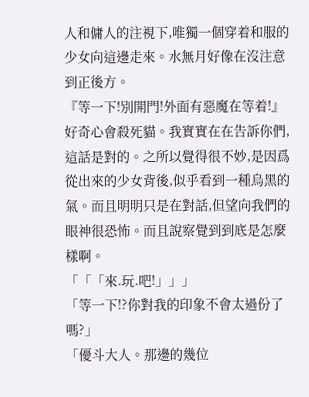人和傭人的注視下,唯獨一個穿着和服的少女向這邊走來。水無月好像在沒注意到正後方。
『等一下!別開門!外面有惡魔在等着!』
好奇心會殺死貓。我實實在在告訴你們,這話是對的。之所以覺得很不妙,是因爲從出來的少女背後,似乎看到一種烏黑的氣。而且明明只是在對話,但望向我們的眼神很恐怖。而且說察覺到到底是怎麼樣啊。
「「「來.玩.吧!」」」
「等一下!?你對我的印象不會太過份了嗎?」
「優斗大人。那邊的幾位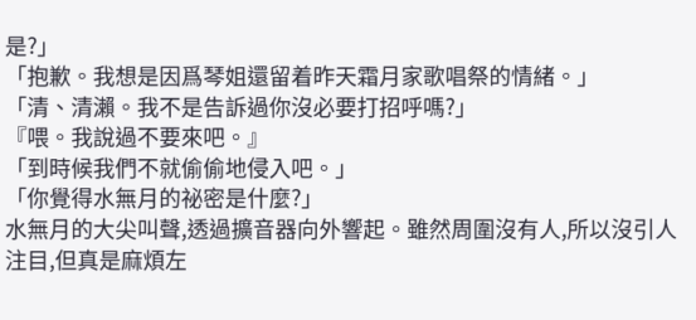是?」
「抱歉。我想是因爲琴姐還留着昨天霜月家歌唱祭的情緒。」
「清、清瀨。我不是告訴過你沒必要打招呼嗎?」
『喂。我說過不要來吧。』
「到時候我們不就偷偷地侵入吧。」
「你覺得水無月的祕密是什麼?」
水無月的大尖叫聲,透過擴音器向外響起。雖然周圍沒有人,所以沒引人注目,但真是麻煩左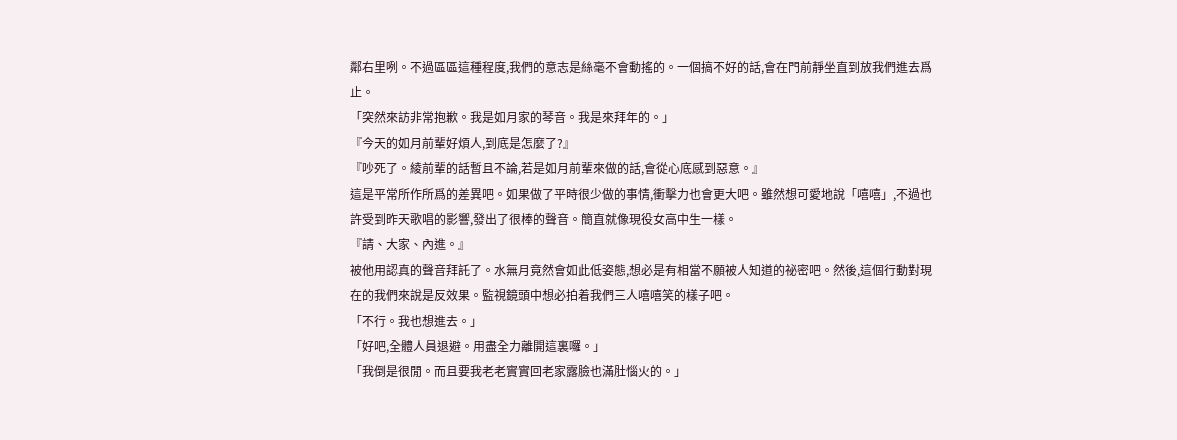鄰右里咧。不過區區這種程度,我們的意志是絲毫不會動搖的。一個搞不好的話,會在門前靜坐直到放我們進去爲止。
「突然來訪非常抱歉。我是如月家的琴音。我是來拜年的。」
『今天的如月前輩好煩人,到底是怎麼了?』
『吵死了。綾前輩的話暫且不論,若是如月前輩來做的話,會從心底感到惡意。』
這是平常所作所爲的差異吧。如果做了平時很少做的事情,衝擊力也會更大吧。雖然想可愛地說「嘻嘻」,不過也許受到昨天歌唱的影響,發出了很棒的聲音。簡直就像現役女高中生一樣。
『請、大家、內進。』
被他用認真的聲音拜託了。水無月竟然會如此低姿態,想必是有相當不願被人知道的祕密吧。然後,這個行動對現在的我們來說是反效果。監視鏡頭中想必拍着我們三人嘻嘻笑的樣子吧。
「不行。我也想進去。」
「好吧,全體人員退避。用盡全力離開這裏囉。」
「我倒是很閒。而且要我老老實實回老家露臉也滿肚惱火的。」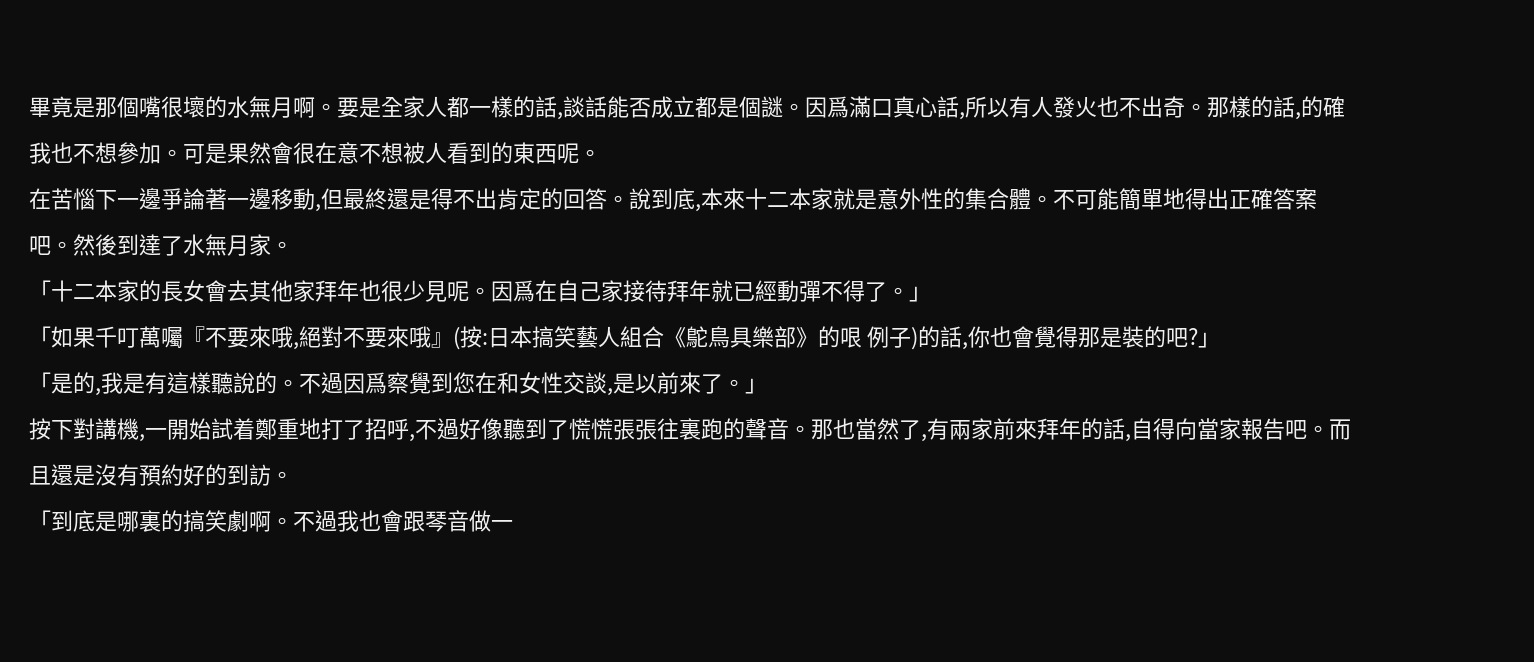畢竟是那個嘴很壞的水無月啊。要是全家人都一樣的話,談話能否成立都是個謎。因爲滿口真心話,所以有人發火也不出奇。那樣的話,的確我也不想參加。可是果然會很在意不想被人看到的東西呢。
在苦惱下一邊爭論著一邊移動,但最終還是得不出肯定的回答。說到底,本來十二本家就是意外性的集合體。不可能簡單地得出正確答案吧。然後到達了水無月家。
「十二本家的長女會去其他家拜年也很少見呢。因爲在自己家接待拜年就已經動彈不得了。」
「如果千叮萬囑『不要來哦,絕對不要來哦』(按:日本搞笑藝人組合《鴕鳥具樂部》的哏 例子)的話,你也會覺得那是裝的吧?」
「是的,我是有這樣聽說的。不過因爲察覺到您在和女性交談,是以前來了。」
按下對講機,一開始試着鄭重地打了招呼,不過好像聽到了慌慌張張往裏跑的聲音。那也當然了,有兩家前來拜年的話,自得向當家報告吧。而且還是沒有預約好的到訪。
「到底是哪裏的搞笑劇啊。不過我也會跟琴音做一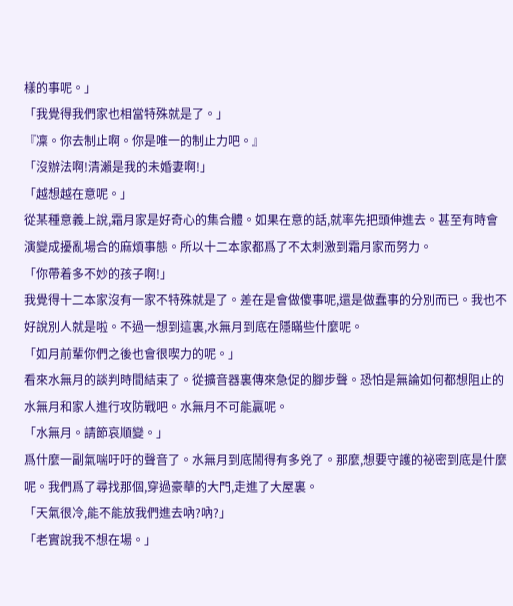樣的事呢。」
「我覺得我們家也相當特殊就是了。」
『凜。你去制止啊。你是唯一的制止力吧。』
「沒辦法啊!清瀨是我的未婚妻啊!」
「越想越在意呢。」
從某種意義上說,霜月家是好奇心的集合體。如果在意的話,就率先把頭伸進去。甚至有時會演變成擾亂場合的麻煩事態。所以十二本家都爲了不太刺激到霜月家而努力。
「你帶着多不妙的孩子啊!」
我覺得十二本家沒有一家不特殊就是了。差在是會做傻事呢,還是做蠢事的分別而已。我也不好說別人就是啦。不過一想到這裏,水無月到底在隱瞞些什麼呢。
「如月前輩你們之後也會很喫力的呢。」
看來水無月的談判時間結束了。從擴音器裏傳來急促的腳步聲。恐怕是無論如何都想阻止的水無月和家人進行攻防戰吧。水無月不可能贏呢。
「水無月。請節哀順變。」
爲什麼一副氣喘吁吁的聲音了。水無月到底鬧得有多兇了。那麼,想要守護的祕密到底是什麼呢。我們爲了尋找那個,穿過豪華的大門,走進了大屋裏。
「天氣很冷,能不能放我們進去吶?吶?」
「老實說我不想在場。」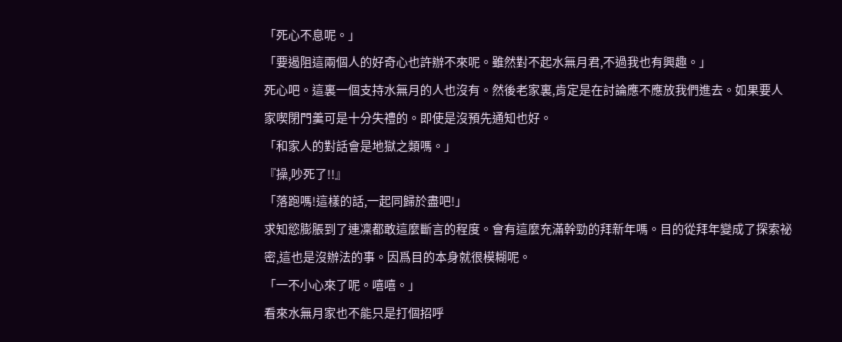「死心不息呢。」
「要遏阻這兩個人的好奇心也許辦不來呢。雖然對不起水無月君,不過我也有興趣。」
死心吧。這裏一個支持水無月的人也沒有。然後老家裏,肯定是在討論應不應放我們進去。如果要人家喫閉門羹可是十分失禮的。即使是沒預先通知也好。
「和家人的對話會是地獄之類嗎。」
『操,吵死了!!』
「落跑嗎!這樣的話,一起同歸於盡吧!」
求知慾膨脹到了連凜都敢這麼斷言的程度。會有這麼充滿幹勁的拜新年嗎。目的從拜年變成了探索祕密,這也是沒辦法的事。因爲目的本身就很模糊呢。
「一不小心來了呢。嘻嘻。」
看來水無月家也不能只是打個招呼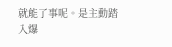就能了事呢。是主動踏入爆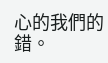心的我們的錯。